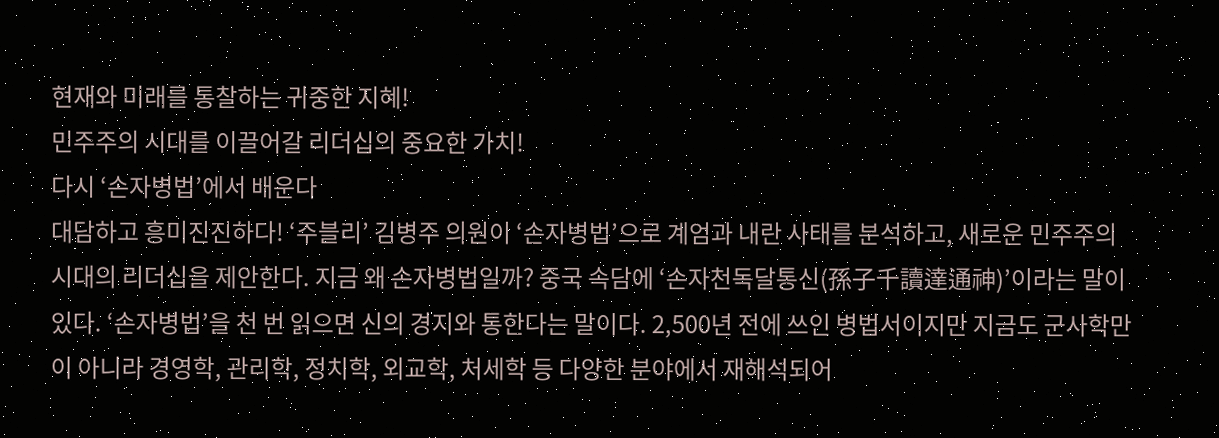현재와 미래를 통찰하는 귀중한 지혜!
민주주의 시대를 이끌어갈 리더십의 중요한 가치!
다시 ‘손자병법’에서 배운다
대담하고 흥미진진하다! ‘주블리’ 김병주 의원이 ‘손자병법’으로 계엄과 내란 사태를 분석하고, 새로운 민주주의 시대의 리더십을 제안한다. 지금 왜 손자병법일까? 중국 속담에 ‘손자천독달통신(孫子千讀達通神)’이라는 말이 있다. ‘손자병법’을 천 번 읽으면 신의 경지와 통한다는 말이다. 2,500년 전에 쓰인 병법서이지만 지금도 군사학만이 아니라 경영학, 관리학, 정치학, 외교학, 처세학 등 다양한 분야에서 재해석되어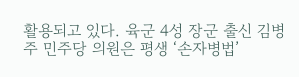활용되고 있다. 육군 4성 장군 출신 김병주 민주당 의원은 평생 ‘손자병법’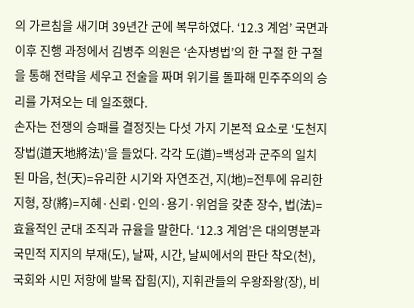의 가르침을 새기며 39년간 군에 복무하였다. ‘12.3 계엄’ 국면과 이후 진행 과정에서 김병주 의원은 ‘손자병법’의 한 구절 한 구절을 통해 전략을 세우고 전술을 짜며 위기를 돌파해 민주주의의 승리를 가져오는 데 일조했다.
손자는 전쟁의 승패를 결정짓는 다섯 가지 기본적 요소로 ‘도천지장법(道天地將法)’을 들었다. 각각 도(道)=백성과 군주의 일치된 마음, 천(天)=유리한 시기와 자연조건, 지(地)=전투에 유리한 지형, 장(將)=지혜·신뢰·인의·용기·위엄을 갖춘 장수, 법(法)=효율적인 군대 조직과 규율을 말한다. ‘12.3 계엄’은 대의명분과 국민적 지지의 부재(도), 날짜, 시간, 날씨에서의 판단 착오(천), 국회와 시민 저항에 발목 잡힘(지), 지휘관들의 우왕좌왕(장), 비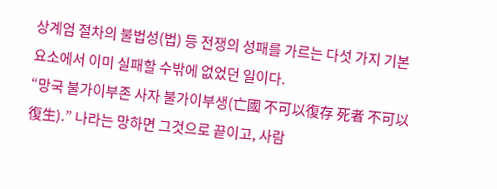상계엄 절차의 불법성(법) 등 전쟁의 성패를 가르는 다섯 가지 기본 요소에서 이미 실패할 수밖에 없었던 일이다.
“망국 불가이부존 사자 불가이부생(亡國 不可以復存 死者 不可以復生).” 나라는 망하면 그것으로 끝이고, 사람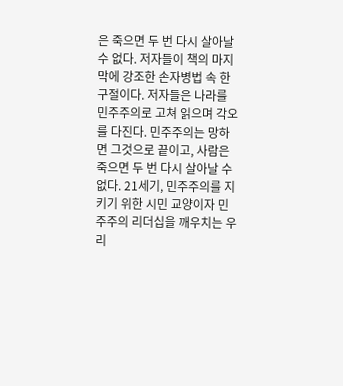은 죽으면 두 번 다시 살아날 수 없다. 저자들이 책의 마지막에 강조한 손자병법 속 한 구절이다. 저자들은 나라를 민주주의로 고쳐 읽으며 각오를 다진다. 민주주의는 망하면 그것으로 끝이고, 사람은 죽으면 두 번 다시 살아날 수 없다. 21세기, 민주주의를 지키기 위한 시민 교양이자 민주주의 리더십을 깨우치는 우리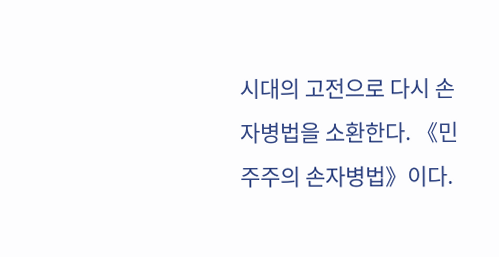시대의 고전으로 다시 손자병법을 소환한다. 《민주주의 손자병법》이다.